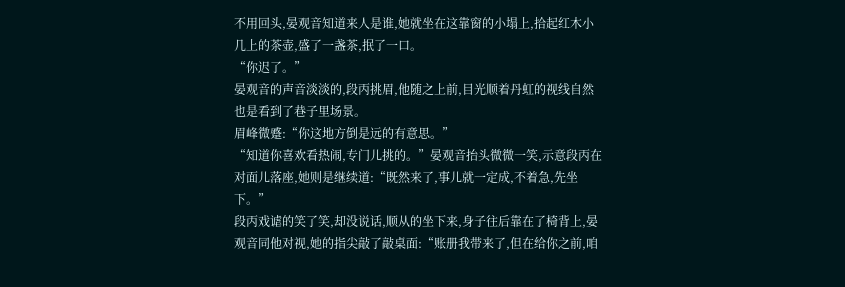不用回头,晏观音知道来人是谁,她就坐在这靠窗的小塌上,拾起红木小几上的茶壶,盛了一盏茶,抿了一口。
“你迟了。”
晏观音的声音淡淡的,段丙挑眉,他随之上前,目光顺着丹虹的视线自然也是看到了巷子里场景。
眉峰微蹙:“你这地方倒是远的有意思。”
“知道你喜欢看热闹,专门儿挑的。”晏观音抬头微微一笑,示意段丙在对面儿落座,她则是继续道:“既然来了,事儿就一定成,不着急,先坐下。”
段丙戏谑的笑了笑,却没说话,顺从的坐下来,身子往后靠在了椅背上,晏观音同他对视,她的指尖敲了敲桌面:“账册我带来了,但在给你之前,咱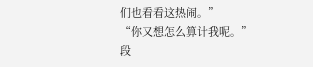们也看看这热闹。”
“你又想怎么算计我呢。”
段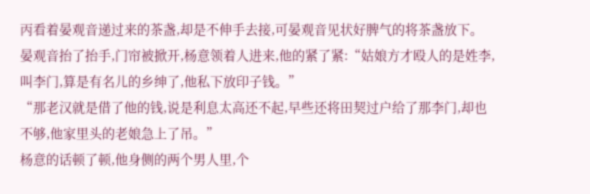丙看着晏观音递过来的茶盏,却是不伸手去接,可晏观音见状好脾气的将茶盏放下。
晏观音抬了抬手,门帘被掀开,杨意领着人进来,他的紧了紧:“姑娘方才殴人的是姓李,叫李门,算是有名儿的乡绅了,他私下放印子钱。”
“那老汉就是借了他的钱,说是利息太高还不起,早些还将田契过户给了那李门,却也不够,他家里头的老娘急上了吊。”
杨意的话顿了顿,他身侧的两个男人里,个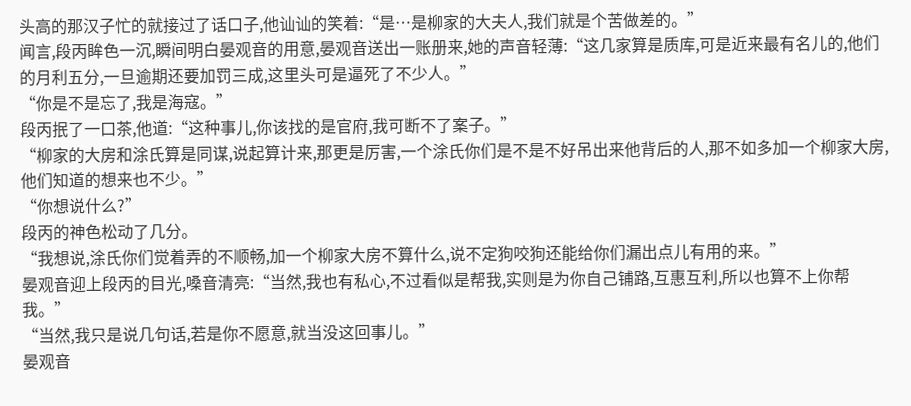头高的那汉子忙的就接过了话口子,他讪讪的笑着:“是…是柳家的大夫人,我们就是个苦做差的。”
闻言,段丙眸色一沉,瞬间明白晏观音的用意,晏观音送出一账册来,她的声音轻薄:“这几家算是质库,可是近来最有名儿的,他们的月利五分,一旦逾期还要加罚三成,这里头可是逼死了不少人。”
“你是不是忘了,我是海寇。”
段丙抿了一口茶,他道:“这种事儿,你该找的是官府,我可断不了案子。”
“柳家的大房和涂氏算是同谋,说起算计来,那更是厉害,一个涂氏你们是不是不好吊出来他背后的人,那不如多加一个柳家大房,他们知道的想来也不少。”
“你想说什么?”
段丙的神色松动了几分。
“我想说,涂氏你们觉着弄的不顺畅,加一个柳家大房不算什么,说不定狗咬狗还能给你们漏出点儿有用的来。”
晏观音迎上段丙的目光,嗓音清亮:“当然,我也有私心,不过看似是帮我,实则是为你自己铺路,互惠互利,所以也算不上你帮我。”
“当然,我只是说几句话,若是你不愿意,就当没这回事儿。”
晏观音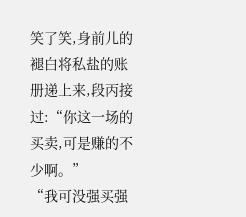笑了笑,身前儿的褪白将私盐的账册递上来,段丙接过:“你这一场的买卖,可是赚的不少啊。”
“我可没强买强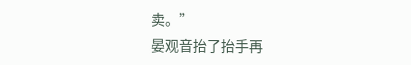卖。”
晏观音抬了抬手再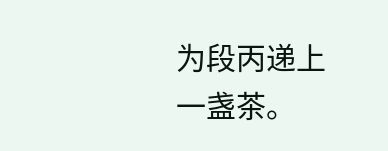为段丙递上一盏茶。